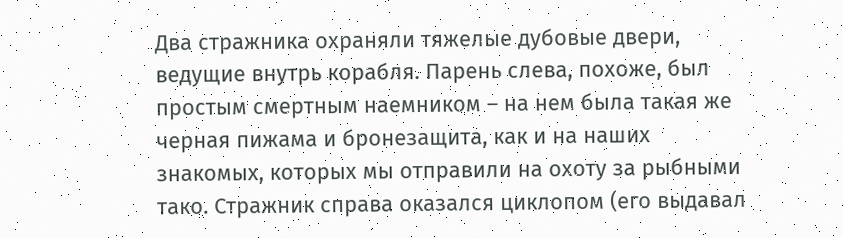Два стражника охраняли тяжелые дубовые двери, ведущие внутрь корабля. Парень слева, похоже, был простым смертным наемником – на нем была такая же черная пижама и бронезащита, как и на наших знакомых, которых мы отправили на охоту за рыбными тако. Стражник справа оказался циклопом (его выдавал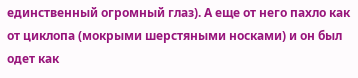единственный огромный глаз). А еще от него пахло как от циклопа (мокрыми шерстяными носками) и он был одет как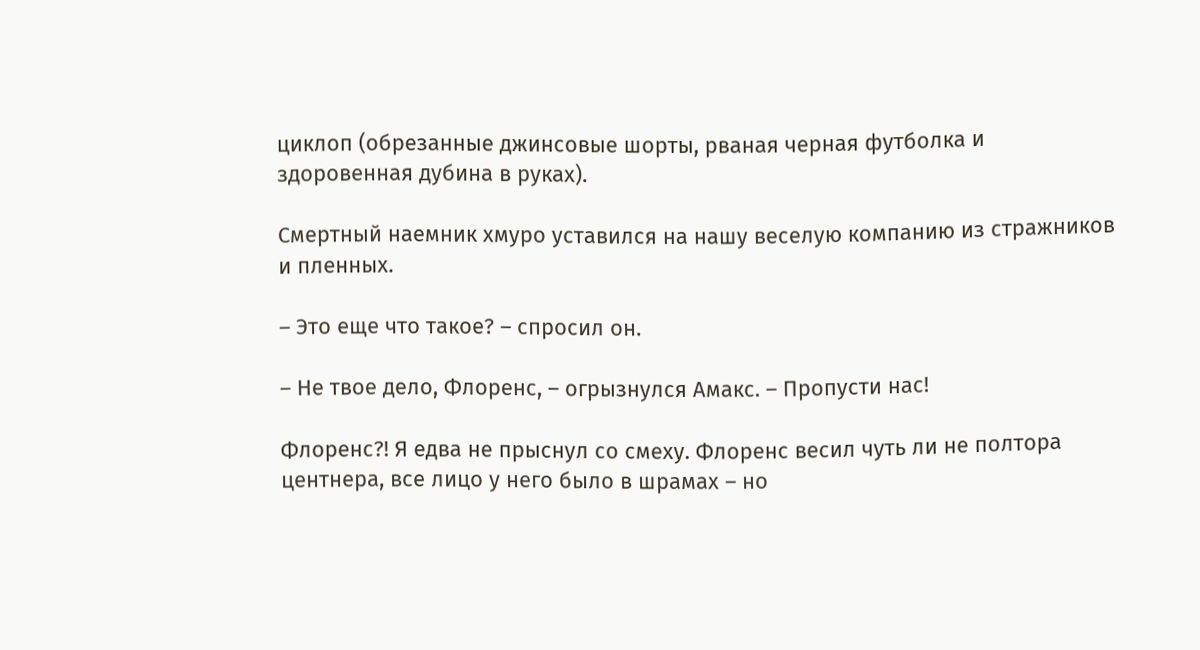циклоп (обрезанные джинсовые шорты, рваная черная футболка и здоровенная дубина в руках).

Смертный наемник хмуро уставился на нашу веселую компанию из стражников и пленных.

– Это еще что такое? – спросил он.

– Не твое дело, Флоренс, – огрызнулся Амакс. – Пропусти нас!

Флоренс?! Я едва не прыснул со смеху. Флоренс весил чуть ли не полтора центнера, все лицо у него было в шрамах – но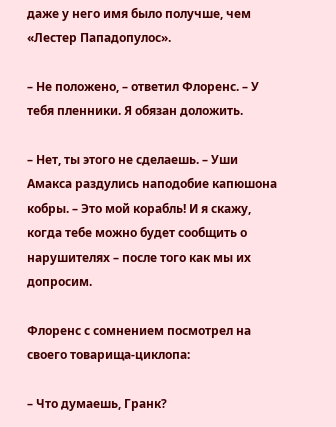даже у него имя было получше, чем «Лестер Пападопулос».

– Не положено, – ответил Флоренс. – У тебя пленники. Я обязан доложить.

– Нет, ты этого не сделаешь. – Уши Амакса раздулись наподобие капюшона кобры. – Это мой корабль! И я скажу, когда тебе можно будет сообщить о нарушителях – после того как мы их допросим.

Флоренс с сомнением посмотрел на своего товарища-циклопа:

– Что думаешь, Гранк?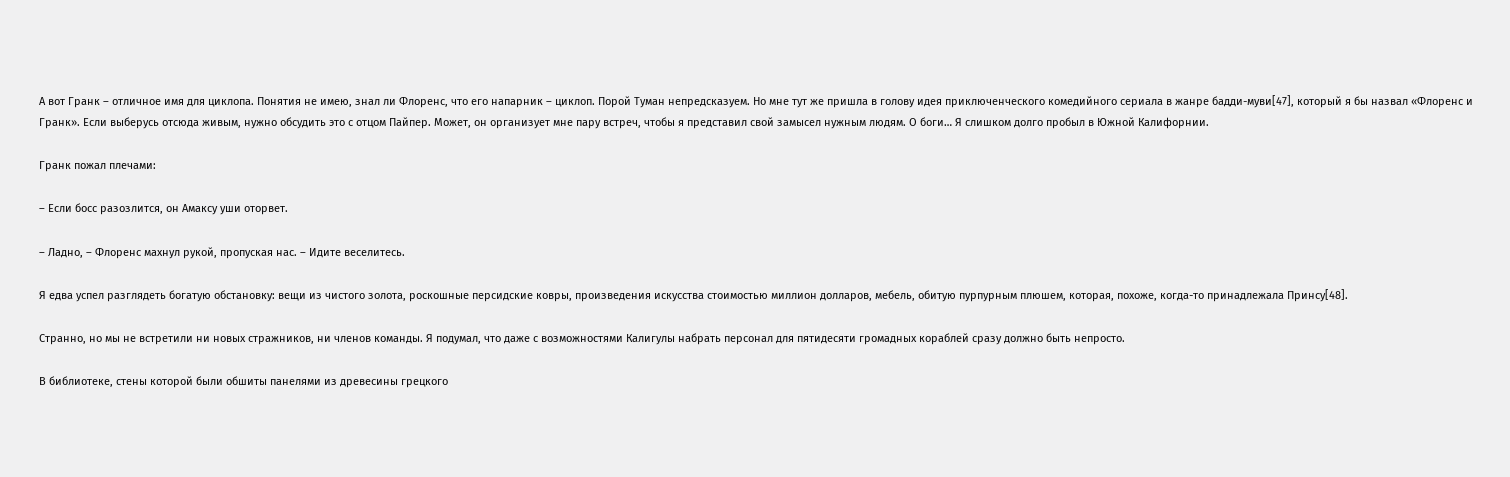А вот Гранк – отличное имя для циклопа. Понятия не имею, знал ли Флоренс, что его напарник – циклоп. Порой Туман непредсказуем. Но мне тут же пришла в голову идея приключенческого комедийного сериала в жанре бадди-муви[47], который я бы назвал «Флоренс и Гранк». Если выберусь отсюда живым, нужно обсудить это с отцом Пайпер. Может, он организует мне пару встреч, чтобы я представил свой замысел нужным людям. О боги… Я слишком долго пробыл в Южной Калифорнии.

Гранк пожал плечами:

– Если босс разозлится, он Амаксу уши оторвет.

– Ладно, – Флоренс махнул рукой, пропуская нас. – Идите веселитесь.

Я едва успел разглядеть богатую обстановку: вещи из чистого золота, роскошные персидские ковры, произведения искусства стоимостью миллион долларов, мебель, обитую пурпурным плюшем, которая, похоже, когда-то принадлежала Принсу[48].

Странно, но мы не встретили ни новых стражников, ни членов команды. Я подумал, что даже с возможностями Калигулы набрать персонал для пятидесяти громадных кораблей сразу должно быть непросто.

В библиотеке, стены которой были обшиты панелями из древесины грецкого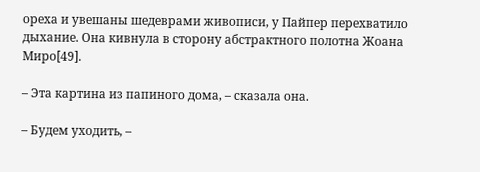ореха и увешаны шедеврами живописи, у Пайпер перехватило дыхание. Она кивнула в сторону абстрактного полотна Жоана Миро[49].

– Эта картина из папиного дома, – сказала она.

– Будем уходить, –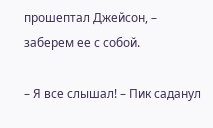прошептал Джейсон, – заберем ее с собой.

– Я все слышал! – Пик саданул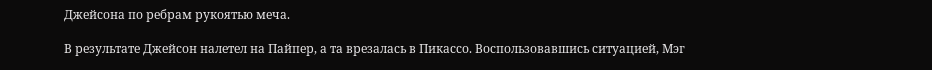Джейсона по ребрам рукоятью меча.

В результате Джейсон налетел на Пайпер, а та врезалась в Пикассо. Воспользовавшись ситуацией, Мэг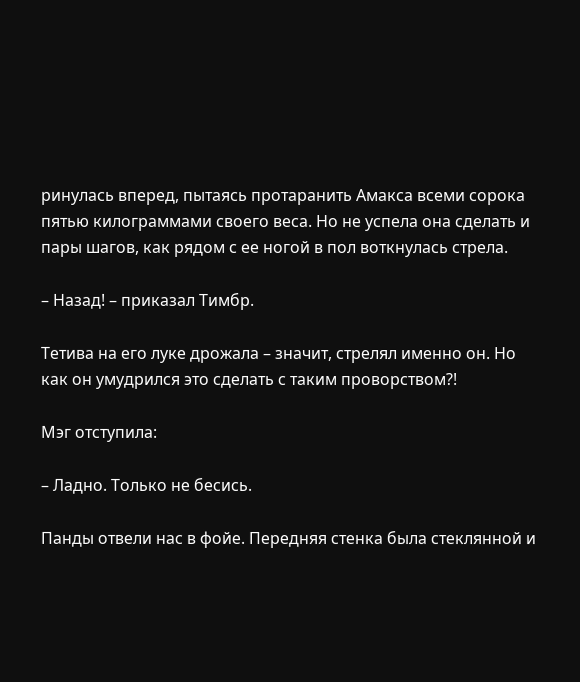ринулась вперед, пытаясь протаранить Амакса всеми сорока пятью килограммами своего веса. Но не успела она сделать и пары шагов, как рядом с ее ногой в пол воткнулась стрела.

– Назад! – приказал Тимбр.

Тетива на его луке дрожала – значит, стрелял именно он. Но как он умудрился это сделать с таким проворством?!

Мэг отступила:

– Ладно. Только не бесись.

Панды отвели нас в фойе. Передняя стенка была стеклянной и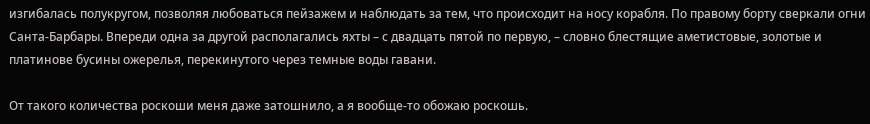изгибалась полукругом, позволяя любоваться пейзажем и наблюдать за тем, что происходит на носу корабля. По правому борту сверкали огни Санта-Барбары. Впереди одна за другой располагались яхты – с двадцать пятой по первую, – словно блестящие аметистовые, золотые и платинове бусины ожерелья, перекинутого через темные воды гавани.

От такого количества роскоши меня даже затошнило, а я вообще-то обожаю роскошь.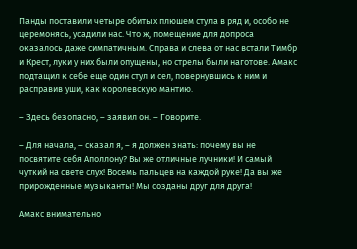Панды поставили четыре обитых плюшем стула в ряд и, особо не церемонясь, усадили нас. Что ж, помещение для допроса оказалось даже симпатичным. Справа и слева от нас встали Тимбр и Крест, луки у них были опущены, но стрелы были наготове. Амакс подтащил к себе еще один стул и сел, повернувшись к ним и расправив уши, как королевскую мантию.

– Здесь безопасно, – заявил он. – Говорите.

– Для начала, – сказал я, – я должен знать: почему вы не посвятите себя Аполлону? Вы же отличные лучники! И самый чуткий на свете слух! Восемь пальцев на каждой руке! Да вы же прирожденные музыканты! Мы созданы друг для друга!

Амакс внимательно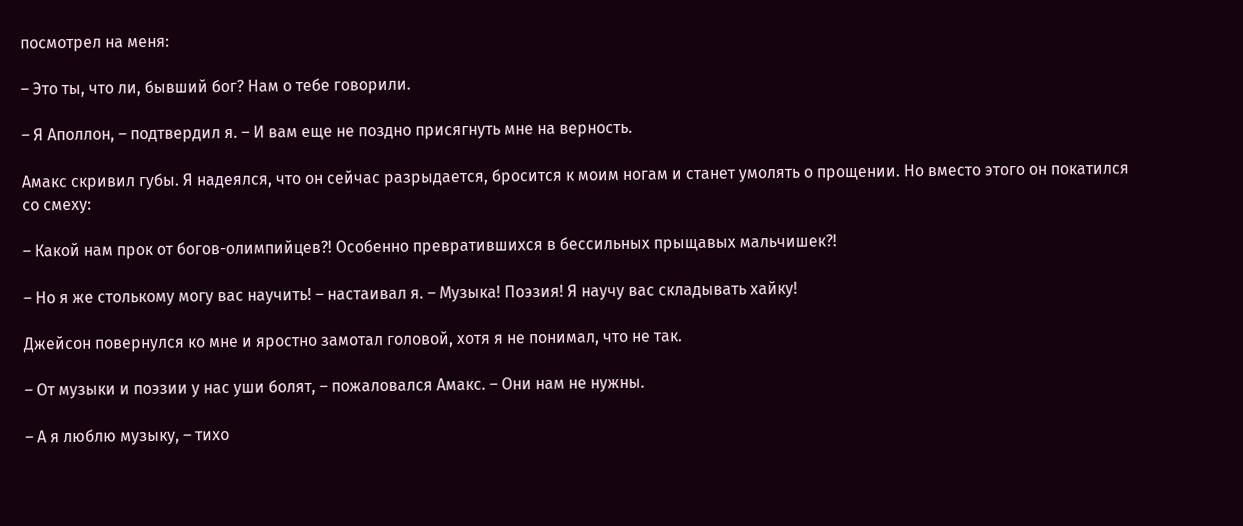посмотрел на меня:

– Это ты, что ли, бывший бог? Нам о тебе говорили.

– Я Аполлон, – подтвердил я. – И вам еще не поздно присягнуть мне на верность.

Амакс скривил губы. Я надеялся, что он сейчас разрыдается, бросится к моим ногам и станет умолять о прощении. Но вместо этого он покатился со смеху:

– Какой нам прок от богов-олимпийцев?! Особенно превратившихся в бессильных прыщавых мальчишек?!

– Но я же столькому могу вас научить! – настаивал я. – Музыка! Поэзия! Я научу вас складывать хайку!

Джейсон повернулся ко мне и яростно замотал головой, хотя я не понимал, что не так.

– От музыки и поэзии у нас уши болят, – пожаловался Амакс. – Они нам не нужны.

– А я люблю музыку, – тихо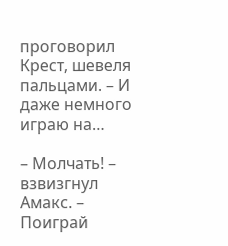проговорил Крест, шевеля пальцами. – И даже немного играю на…

– Молчать! – взвизгнул Амакс. – Поиграй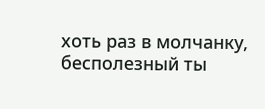хоть раз в молчанку, бесполезный ты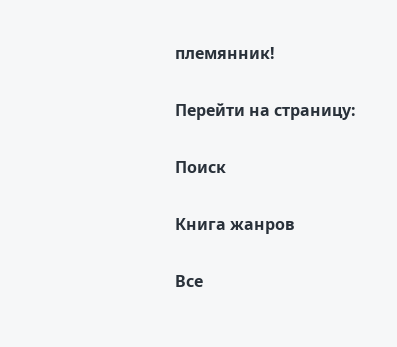племянник!

Перейти на страницу:

Поиск

Книга жанров

Все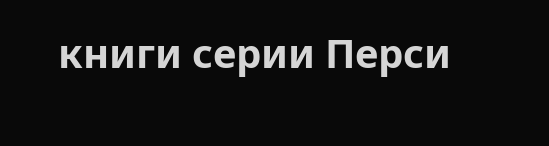книги серии Перси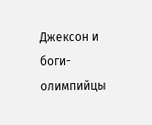Джексон и боги-олимпийцы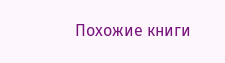Похожие книги